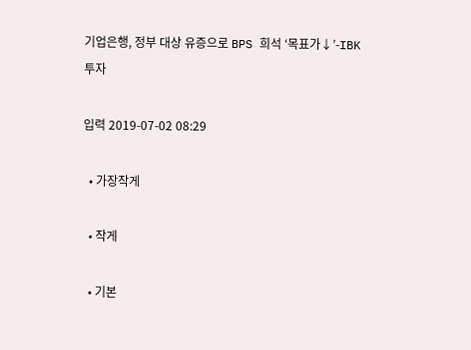기업은행, 정부 대상 유증으로 BPS 희석 ‘목표가↓’-IBK투자

입력 2019-07-02 08:29

  • 가장작게

  • 작게

  • 기본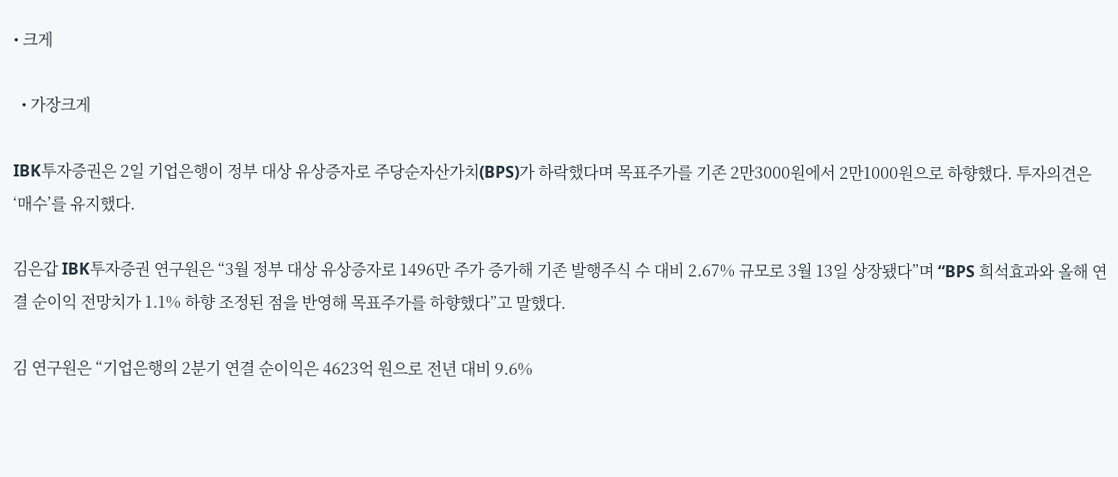• 크게

  • 가장크게

IBK투자증권은 2일 기업은행이 정부 대상 유상증자로 주당순자산가치(BPS)가 하락했다며 목표주가를 기존 2만3000원에서 2만1000원으로 하향했다. 투자의견은 ‘매수’를 유지했다.

김은갑 IBK투자증권 연구원은 “3월 정부 대상 유상증자로 1496만 주가 증가해 기존 발행주식 수 대비 2.67% 규모로 3월 13일 상장됐다”며 “BPS 희석효과와 올해 연결 순이익 전망치가 1.1% 하향 조정된 점을 반영해 목표주가를 하향했다”고 말했다.

김 연구원은 “기업은행의 2분기 연결 순이익은 4623억 원으로 전년 대비 9.6%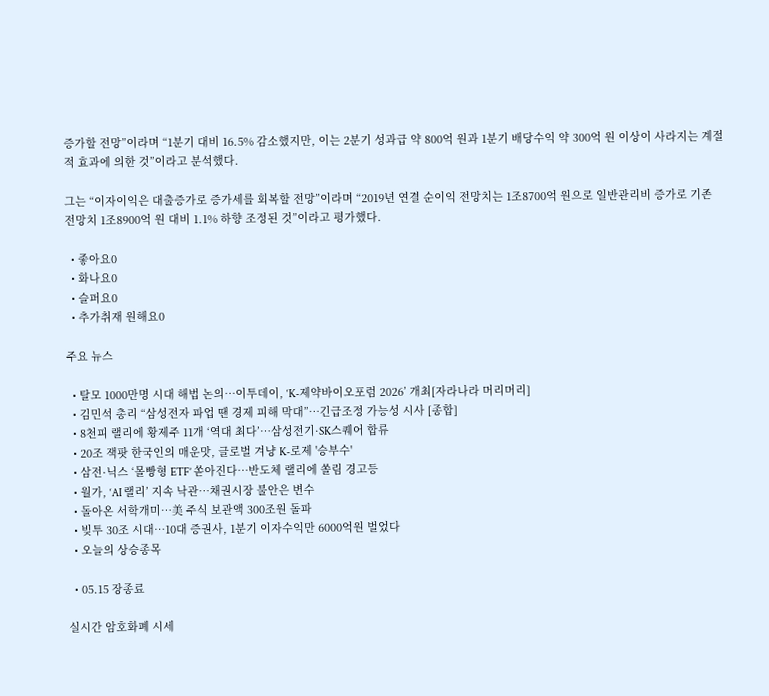증가할 전망”이라며 “1분기 대비 16.5% 감소했지만, 이는 2분기 성과급 약 800억 원과 1분기 배당수익 약 300억 원 이상이 사라지는 계절적 효과에 의한 것”이라고 분석했다.

그는 “이자이익은 대출증가로 증가세를 회복할 전망”이라며 “2019년 연결 순이익 전망치는 1조8700억 원으로 일반관리비 증가로 기존 전망치 1조8900억 원 대비 1.1% 하향 조정된 것”이라고 평가했다.

  • 좋아요0
  • 화나요0
  • 슬퍼요0
  • 추가취재 원해요0

주요 뉴스

  • 탈모 1000만명 시대 해법 논의…이투데이, ‘K-제약바이오포럼 2026’ 개최[자라나라 머리머리]
  • 김민석 총리 “삼성전자 파업 땐 경제 피해 막대”…긴급조정 가능성 시사 [종합]
  • 8천피 랠리에 황제주 11개 ‘역대 최다’…삼성전기·SK스퀘어 합류
  • 20조 잭팟 한국인의 매운맛, 글로벌 겨냥 K-로제 '승부수'
  • 삼전·닉스 ‘몰빵형 ETF’ 쏟아진다…반도체 랠리에 쏠림 경고등
  • 월가, ‘AI 랠리’ 지속 낙관…채권시장 불안은 변수
  • 돌아온 서학개미…美 주식 보관액 300조원 돌파
  • 빚투 30조 시대…10대 증권사, 1분기 이자수익만 6000억원 벌었다
  • 오늘의 상승종목

  • 05.15 장종료

실시간 암호화폐 시세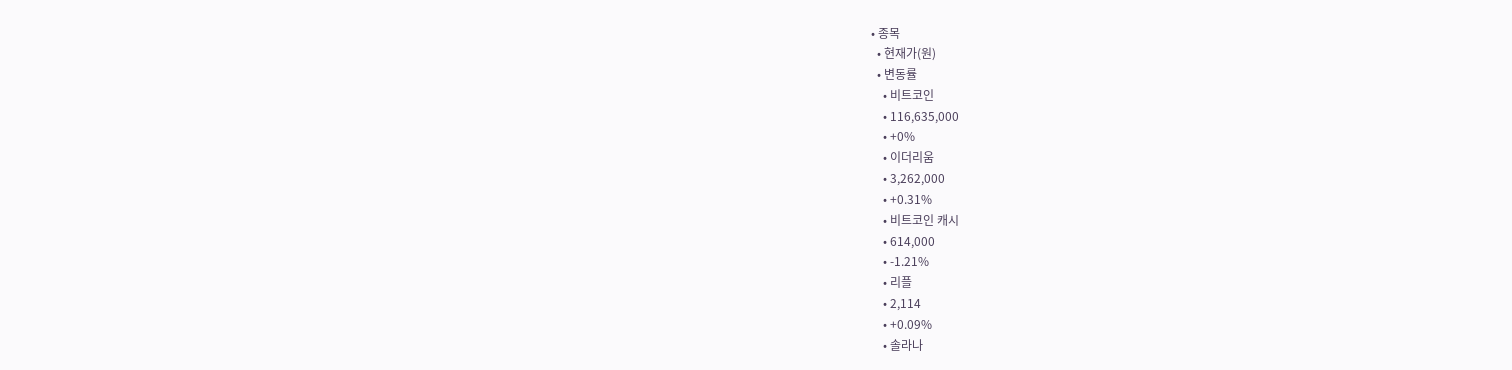• 종목
  • 현재가(원)
  • 변동률
    • 비트코인
    • 116,635,000
    • +0%
    • 이더리움
    • 3,262,000
    • +0.31%
    • 비트코인 캐시
    • 614,000
    • -1.21%
    • 리플
    • 2,114
    • +0.09%
    • 솔라나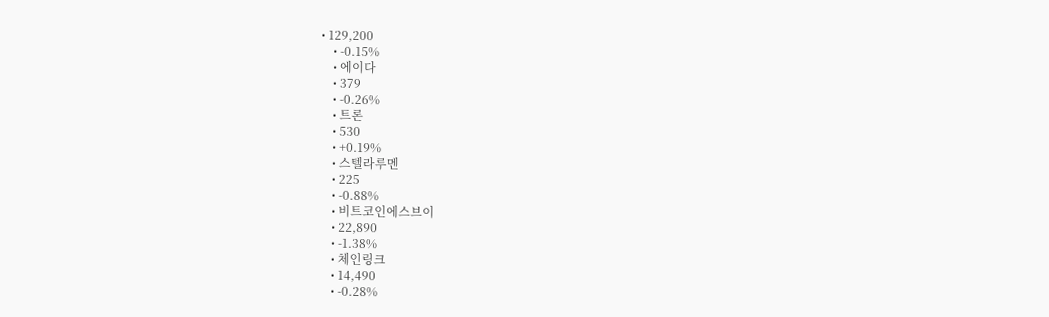• 129,200
    • -0.15%
    • 에이다
    • 379
    • -0.26%
    • 트론
    • 530
    • +0.19%
    • 스텔라루멘
    • 225
    • -0.88%
    • 비트코인에스브이
    • 22,890
    • -1.38%
    • 체인링크
    • 14,490
    • -0.28%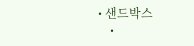• 샌드박스
    •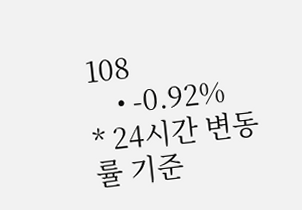108
    • -0.92%
* 24시간 변동률 기준